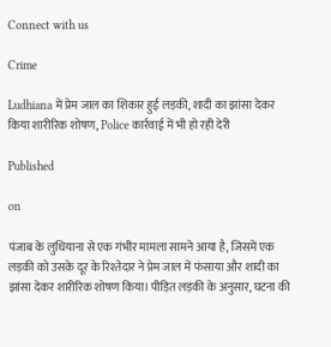Connect with us

Crime

Ludhiana में प्रेम जाल का शिकार हुई लड़की, शादी का झांसा देकर किया शारीरिक शोषण, Police कार्रवाई में भी हो रही देरी

Published

on

पंजाब के लुधियाना से एक गंभीर मामला सामने आया है, जिसमें एक लड़की को उसके दूर के रिश्तेदार ने प्रेम जाल में फंसाया और शादी का झांसा देकर शारीरिक शोषण किया। पीड़ित लड़की के अनुसार, घटना की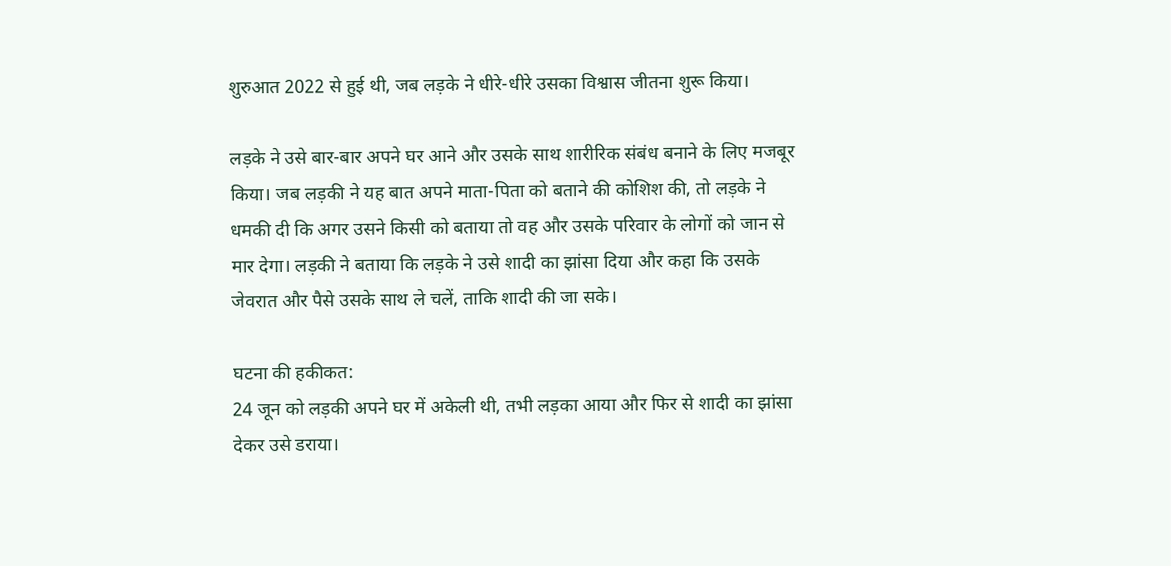शुरुआत 2022 से हुई थी, जब लड़के ने धीरे-धीरे उसका विश्वास जीतना शुरू किया।

लड़के ने उसे बार-बार अपने घर आने और उसके साथ शारीरिक संबंध बनाने के लिए मजबूर किया। जब लड़की ने यह बात अपने माता-पिता को बताने की कोशिश की, तो लड़के ने धमकी दी कि अगर उसने किसी को बताया तो वह और उसके परिवार के लोगों को जान से मार देगा। लड़की ने बताया कि लड़के ने उसे शादी का झांसा दिया और कहा कि उसके जेवरात और पैसे उसके साथ ले चलें, ताकि शादी की जा सके।

घटना की हकीकत:
24 जून को लड़की अपने घर में अकेली थी, तभी लड़का आया और फिर से शादी का झांसा देकर उसे डराया।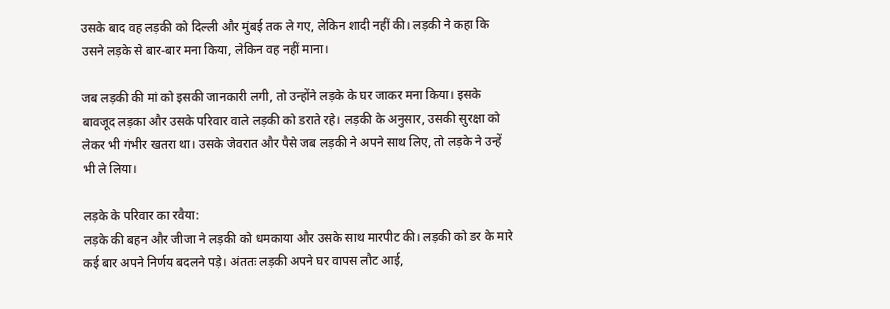उसके बाद वह लड़की को दिल्ली और मुंबई तक ले गए, लेकिन शादी नहीं की। लड़की ने कहा कि उसने लड़के से बार-बार मना किया, लेकिन वह नहीं माना।

जब लड़की की मां को इसकी जानकारी लगी, तो उन्होंने लड़के के घर जाकर मना किया। इसके बावजूद लड़का और उसके परिवार वाले लड़की को डराते रहे। लड़की के अनुसार, उसकी सुरक्षा को लेकर भी गंभीर खतरा था। उसके जेवरात और पैसे जब लड़की ने अपने साथ लिए, तो लड़के ने उन्हें भी ले लिया।

लड़के के परिवार का रवैया:
लड़के की बहन और जीजा ने लड़की को धमकाया और उसके साथ मारपीट की। लड़की को डर के मारे कई बार अपने निर्णय बदलने पड़े। अंततः लड़की अपने घर वापस लौट आई,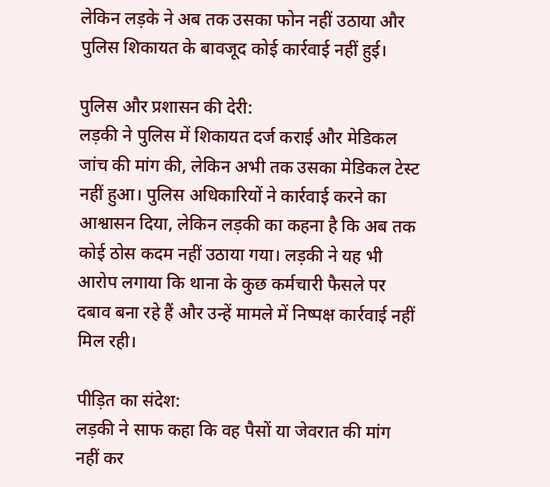लेकिन लड़के ने अब तक उसका फोन नहीं उठाया और पुलिस शिकायत के बावजूद कोई कार्रवाई नहीं हुई।

पुलिस और प्रशासन की देरी:
लड़की ने पुलिस में शिकायत दर्ज कराई और मेडिकल जांच की मांग की, लेकिन अभी तक उसका मेडिकल टेस्ट नहीं हुआ। पुलिस अधिकारियों ने कार्रवाई करने का आश्वासन दिया, लेकिन लड़की का कहना है कि अब तक कोई ठोस कदम नहीं उठाया गया। लड़की ने यह भी आरोप लगाया कि थाना के कुछ कर्मचारी फैसले पर दबाव बना रहे हैं और उन्हें मामले में निष्पक्ष कार्रवाई नहीं मिल रही।

पीड़ित का संदेश:
लड़की ने साफ कहा कि वह पैसों या जेवरात की मांग नहीं कर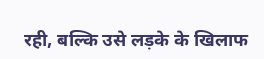रही, बल्कि उसे लड़के के खिलाफ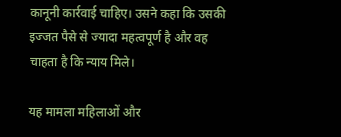कानूनी कार्रवाई चाहिए। उसने कहा कि उसकी इज्जत पैसे से ज्यादा महत्वपूर्ण है और वह चाहता है कि न्याय मिले।

यह मामला महिलाओं और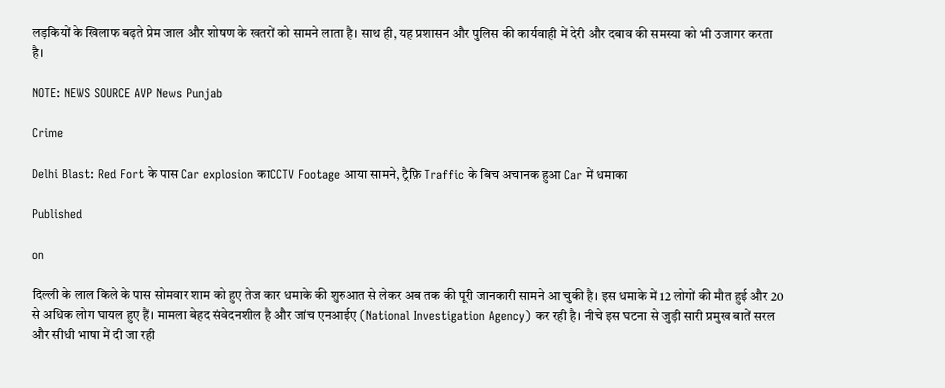लड़कियों के खिलाफ बढ़ते प्रेम जाल और शोषण के खतरों को सामने लाता है। साथ ही, यह प्रशासन और पुलिस की कार्यवाही में देरी और दबाव की समस्या को भी उजागर करता है।

NOTE: NEWS SOURCE AVP News Punjab

Crime

Delhi Blast: Red Fort के पास Car explosion काCCTV Footage आया सामने, ट्रैफ़ि Traffic के बिच अचानक हुआ Car में धमाका

Published

on

दिल्ली के लाल किले के पास सोमवार शाम को हुए तेज कार धमाके की शुरुआत से लेकर अब तक की पूरी जानकारी सामने आ चुकी है। इस धमाके में 12 लोगों की मौत हुई और 20 से अधिक लोग घायल हुए हैं। मामला बेहद संवेदनशील है और जांच एनआईए (National Investigation Agency) कर रही है। नीचे इस घटना से जुड़ी सारी प्रमुख बातें सरल और सीधी भाषा में दी जा रही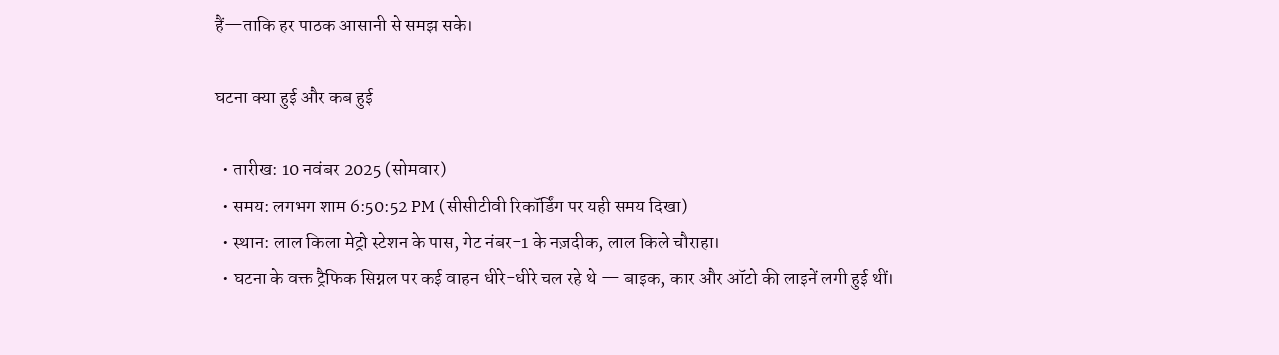हैं—ताकि हर पाठक आसानी से समझ सके।

घटना क्या हुई और कब हुई

  • तारीख: 10 नवंबर 2025 (सोमवार)
  • समय: लगभग शाम 6:50:52 PM (सीसीटीवी रिकॉर्डिंग पर यही समय दिखा)
  • स्थान: लाल किला मेट्रो स्टेशन के पास, गेट नंबर-1 के नज़दीक, लाल किले चौराहा।
  • घटना के वक्त ट्रैफिक सिग्नल पर कई वाहन धीरे-धीरे चल रहे थे — बाइक, कार और ऑटो की लाइनें लगी हुई थीं।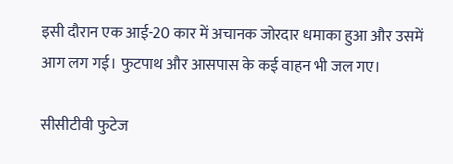इसी दौरान एक आई-20 कार में अचानक जोरदार धमाका हुआ और उसमें आग लग गई। फुटपाथ और आसपास के कई वाहन भी जल गए।

सीसीटीवी फुटेज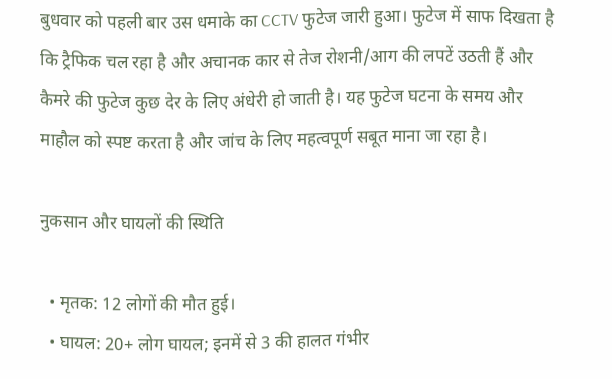बुधवार को पहली बार उस धमाके का CCTV फुटेज जारी हुआ। फुटेज में साफ दिखता है कि ट्रैफिक चल रहा है और अचानक कार से तेज रोशनी/आग की लपटें उठती हैं और कैमरे की फुटेज कुछ देर के लिए अंधेरी हो जाती है। यह फुटेज घटना के समय और माहौल को स्पष्ट करता है और जांच के लिए महत्वपूर्ण सबूत माना जा रहा है।

नुकसान और घायलों की स्थिति

  • मृतक: 12 लोगों की मौत हुई।
  • घायल: 20+ लोग घायल; इनमें से 3 की हालत गंभीर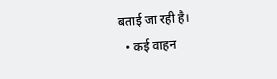बताई जा रही है।
  • कई वाहन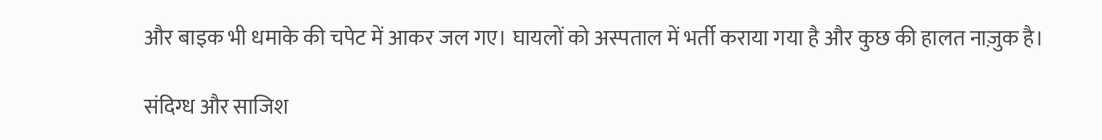और बाइक भी धमाके की चपेट में आकर जल गए। घायलों को अस्पताल में भर्ती कराया गया है और कुछ की हालत नाज़ुक है।

संदिग्ध और साजिश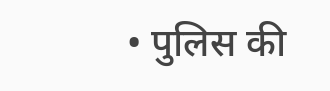• पुलिस की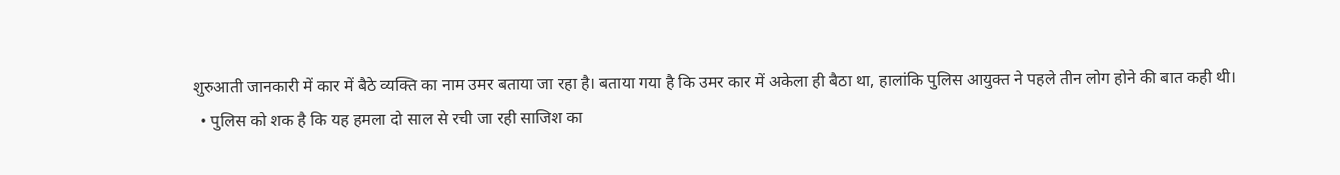शुरुआती जानकारी में कार में बैठे व्यक्ति का नाम उमर बताया जा रहा है। बताया गया है कि उमर कार में अकेला ही बैठा था, हालांकि पुलिस आयुक्त ने पहले तीन लोग होने की बात कही थी।
  • पुलिस को शक है कि यह हमला दो साल से रची जा रही साजिश का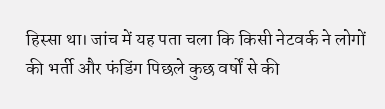हिस्सा था। जांच में यह पता चला कि किसी नेटवर्क ने लोगों की भर्ती और फंडिंग पिछले कुछ वर्षों से की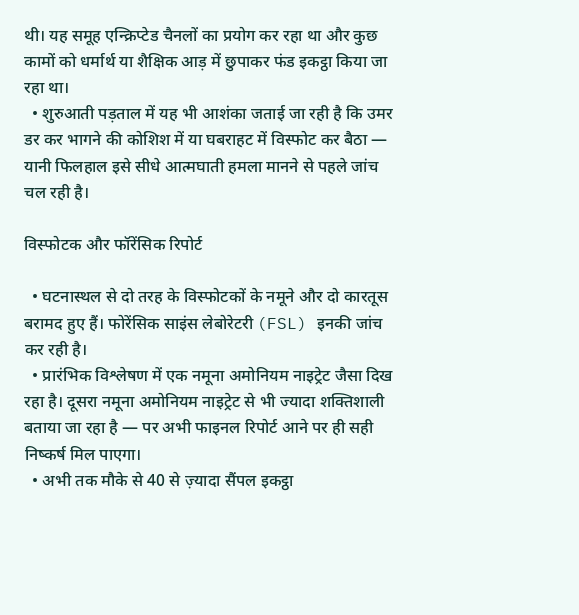थी। यह समूह एन्क्रिप्टेड चैनलों का प्रयोग कर रहा था और कुछ कामों को धर्मार्थ या शैक्षिक आड़ में छुपाकर फंड इकट्ठा किया जा रहा था।
  • शुरुआती पड़ताल में यह भी आशंका जताई जा रही है कि उमर डर कर भागने की कोशिश में या घबराहट में विस्फोट कर बैठा — यानी फिलहाल इसे सीधे आत्मघाती हमला मानने से पहले जांच चल रही है।

विस्फोटक और फॉरेंसिक रिपोर्ट

  • घटनास्थल से दो तरह के विस्फोटकों के नमूने और दो कारतूस बरामद हुए हैं। फोरेंसिक साइंस लेबोरेटरी (FSL) इनकी जांच कर रही है।
  • प्रारंभिक विश्लेषण में एक नमूना अमोनियम नाइट्रेट जैसा दिख रहा है। दूसरा नमूना अमोनियम नाइट्रेट से भी ज्यादा शक्तिशाली बताया जा रहा है — पर अभी फाइनल रिपोर्ट आने पर ही सही निष्कर्ष मिल पाएगा।
  • अभी तक मौके से 40 से ज़्यादा सैंपल इकट्ठा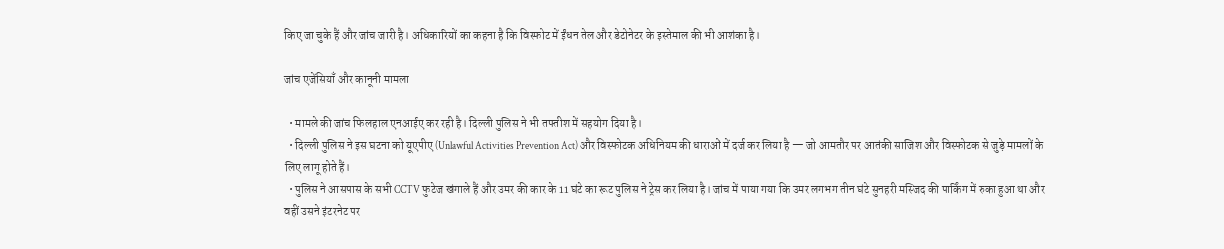किए जा चुके हैं और जांच जारी है। अधिकारियों का कहना है कि विस्फोट में ईंधन तेल और डेटोनेटर के इस्तेमाल की भी आशंका है।

जांच एजेंसियाँ और कानूनी मामला

  • मामले की जांच फिलहाल एनआईए कर रही है। दिल्ली पुलिस ने भी तफ्तीश में सहयोग दिया है।
  • दिल्ली पुलिस ने इस घटना को यूएपीए (Unlawful Activities Prevention Act) और विस्फोटक अधिनियम की धाराओं में दर्ज कर लिया है — जो आमतौर पर आतंकी साजिश और विस्फोटक से जुड़े मामलों के लिए लागू होते हैं।
  • पुलिस ने आसपास के सभी CCTV फुटेज खंगाले हैं और उमर की कार के 11 घंटे का रूट पुलिस ने ट्रेस कर लिया है। जांच में पाया गया कि उमर लगभग तीन घंटे सुनहरी मस्जिद की पार्किंग में रुका हुआ था और वहीं उसने इंटरनेट पर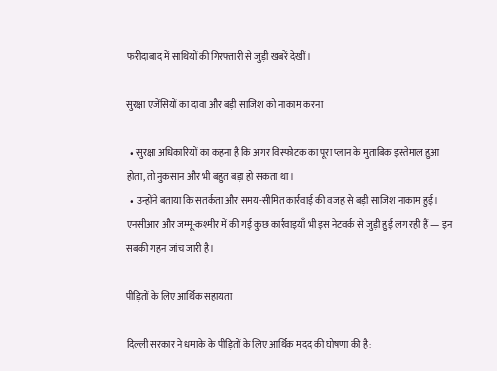फरीदाबाद में साथियों की गिरफ्तारी से जुड़ी खबरें देखीं।

सुरक्षा एजेंसियों का दावा और बड़ी साजिश को नाकाम करना

  • सुरक्षा अधिकारियों का कहना है कि अगर विस्फोटक का पूरा प्लान के मुताबिक इस्तेमाल हुआ होता, तो नुकसान और भी बहुत बड़ा हो सकता था।
  • उन्होंने बताया कि सतर्कता और समय-सीमित कार्रवाई की वजह से बड़ी साजिश नाकाम हुई। एनसीआर और जम्मू-कश्मीर में की गई कुछ कार्रवाइयाँ भी इस नेटवर्क से जुड़ी हुई लग रही हैं — इन सबकी गहन जांच जारी है।

पीड़ितों के लिए आर्थिक सहायता

दिल्ली सरकार ने धमाके के पीड़ितों के लिए आर्थिक मदद की घोषणा की है: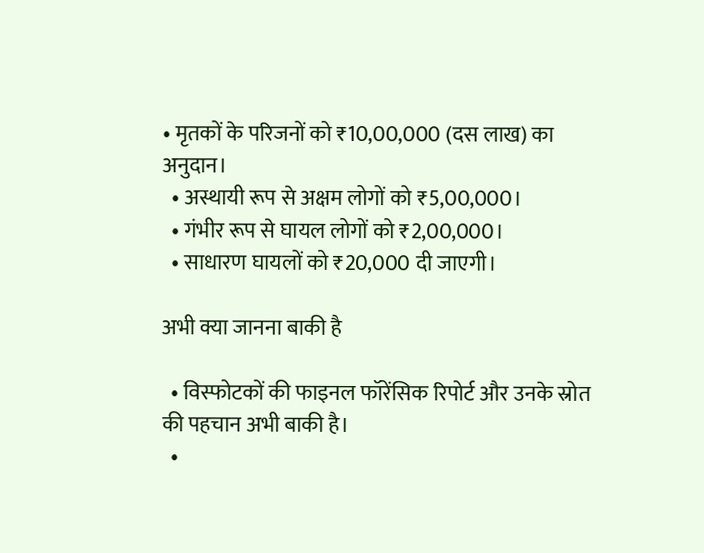• मृतकों के परिजनों को ₹10,00,000 (दस लाख) का अनुदान।
  • अस्थायी रूप से अक्षम लोगों को ₹5,00,000।
  • गंभीर रूप से घायल लोगों को ₹2,00,000।
  • साधारण घायलों को ₹20,000 दी जाएगी।

अभी क्या जानना बाकी है

  • विस्फोटकों की फाइनल फॉरेंसिक रिपोर्ट और उनके स्रोत की पहचान अभी बाकी है।
  •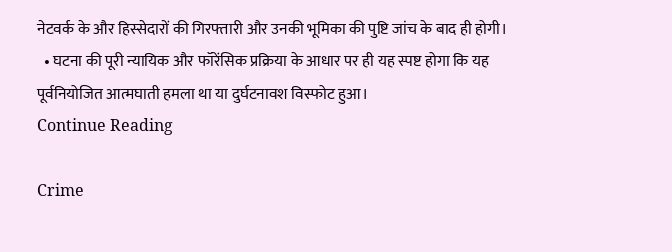नेटवर्क के और हिस्सेदारों की गिरफ्तारी और उनकी भूमिका की पुष्टि जांच के बाद ही होगी।
  • घटना की पूरी न्यायिक और फॉरेंसिक प्रक्रिया के आधार पर ही यह स्पष्ट होगा कि यह पूर्वनियोजित आत्मघाती हमला था या दुर्घटनावश विस्फोट हुआ।
Continue Reading

Crime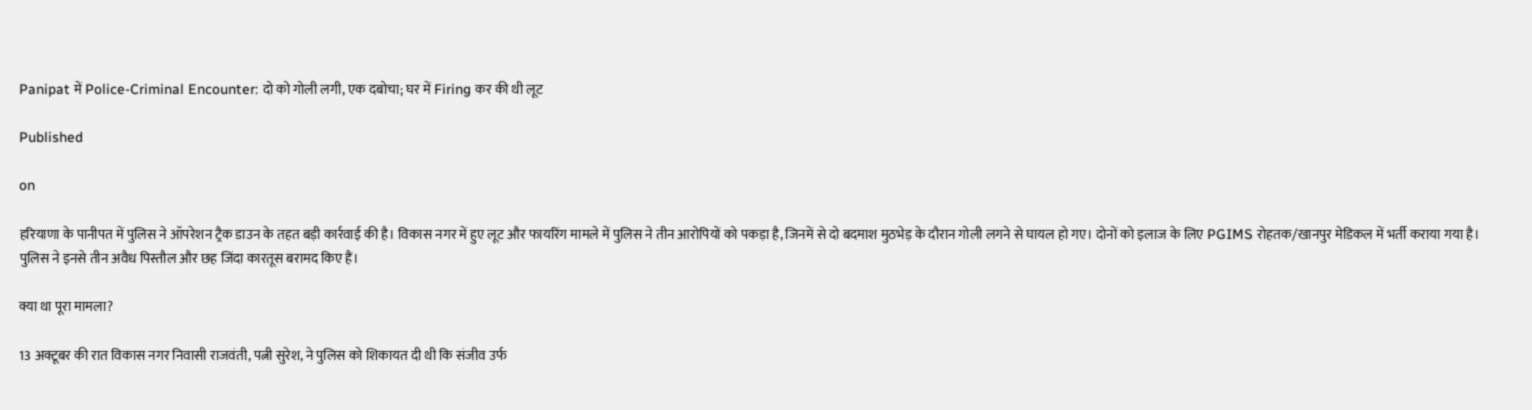Panipat में Police-Criminal Encounter: दो को गोली लगी, एक दबोचा; घर में Firing कर की थी लूट

Published

on

हरियाणा के पानीपत में पुलिस ने ऑपरेशन ट्रैक डाउन के तहत बड़ी कार्रवाई की है। विकास नगर में हुए लूट और फायरिंग मामले में पुलिस ने तीन आरोपियों को पकड़ा है, जिनमें से दो बदमाश मुठभेड़ के दौरान गोली लगने से घायल हो गए। दोनों को इलाज के लिए PGIMS रोहतक/खानपुर मेडिकल में भर्ती कराया गया है। पुलिस ने इनसे तीन अवैध पिस्तौल और छह जिंदा कारतूस बरामद किए हैं।

क्या था पूरा मामला?

13 अक्टूबर की रात विकास नगर निवासी राजवंती, पत्नी सुरेश, ने पुलिस को शिकायत दी थी कि संजीव उर्फ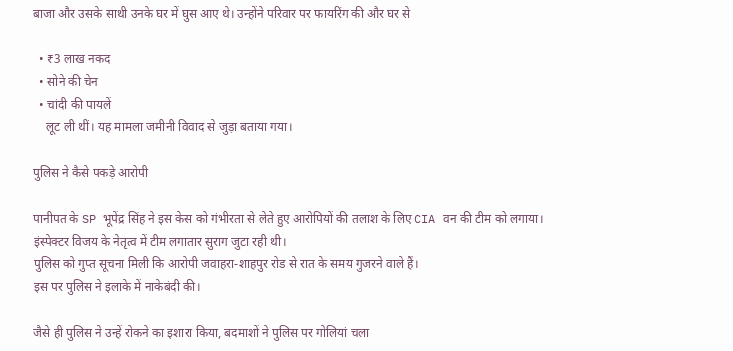बाजा और उसके साथी उनके घर में घुस आए थे। उन्होंने परिवार पर फायरिंग की और घर से

  • ₹3 लाख नकद
  • सोने की चेन
  • चांदी की पायलें
    लूट ली थीं। यह मामला जमीनी विवाद से जुड़ा बताया गया।

पुलिस ने कैसे पकड़े आरोपी

पानीपत के SP भूपेंद्र सिंह ने इस केस को गंभीरता से लेते हुए आरोपियों की तलाश के लिए CIA वन की टीम को लगाया। इंस्पेक्टर विजय के नेतृत्व में टीम लगातार सुराग जुटा रही थी।
पुलिस को गुप्त सूचना मिली कि आरोपी जवाहरा-शाहपुर रोड से रात के समय गुजरने वाले हैं।
इस पर पुलिस ने इलाके में नाकेबंदी की।

जैसे ही पुलिस ने उन्हें रोकने का इशारा किया, बदमाशों ने पुलिस पर गोलियां चला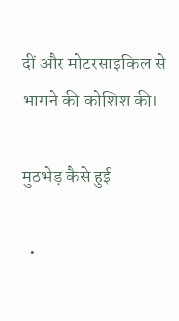दीं और मोटरसाइकिल से भागने की कोशिश की।

मुठभेड़ कैसे हुई

  •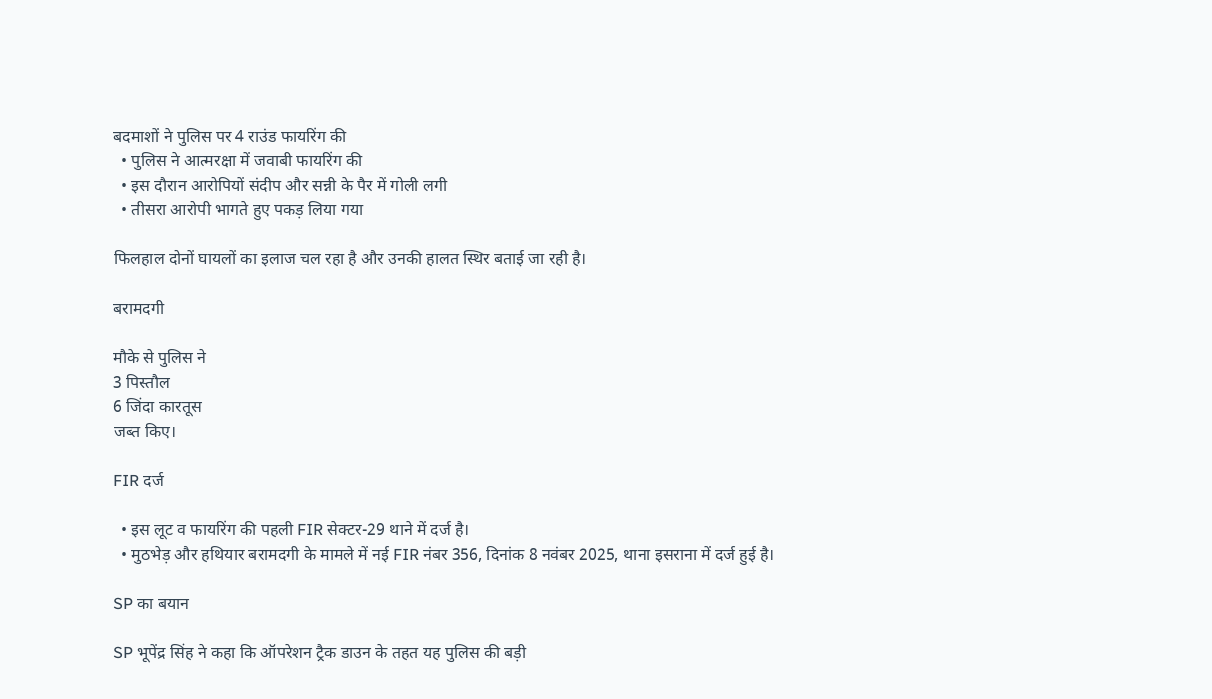बदमाशों ने पुलिस पर 4 राउंड फायरिंग की
  • पुलिस ने आत्मरक्षा में जवाबी फायरिंग की
  • इस दौरान आरोपियों संदीप और सन्नी के पैर में गोली लगी
  • तीसरा आरोपी भागते हुए पकड़ लिया गया

फिलहाल दोनों घायलों का इलाज चल रहा है और उनकी हालत स्थिर बताई जा रही है।

बरामदगी

मौके से पुलिस ने
3 पिस्तौल
6 जिंदा कारतूस
जब्त किए।

FIR दर्ज

  • इस लूट व फायरिंग की पहली FIR सेक्टर-29 थाने में दर्ज है।
  • मुठभेड़ और हथियार बरामदगी के मामले में नई FIR नंबर 356, दिनांक 8 नवंबर 2025, थाना इसराना में दर्ज हुई है।

SP का बयान

SP भूपेंद्र सिंह ने कहा कि ऑपरेशन ट्रैक डाउन के तहत यह पुलिस की बड़ी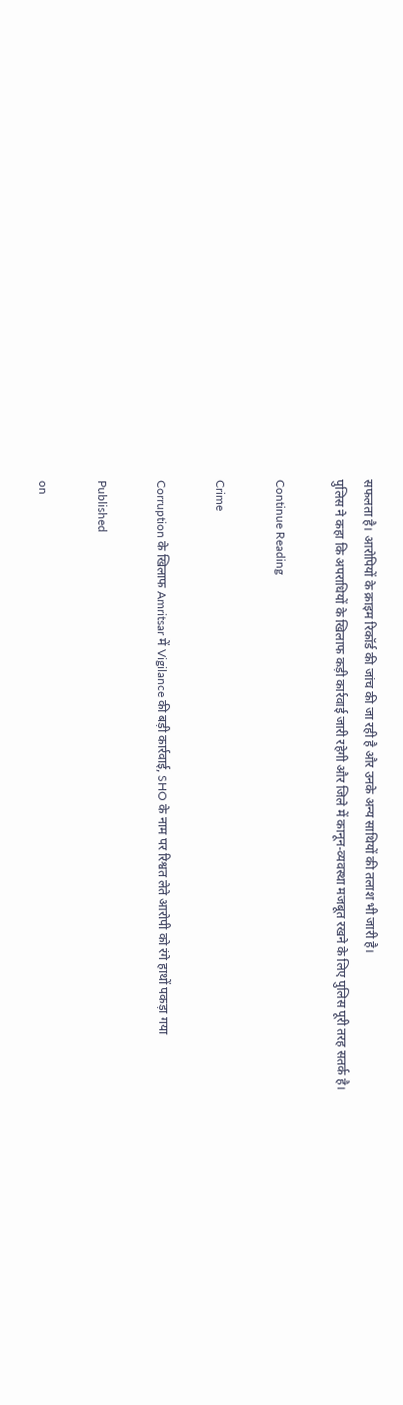सफलता है। आरोपियों के क्राइम रिकॉर्ड की जांच की जा रही है और उनके अन्य साथियों की तलाश भी जारी है।
पुलिस ने कहा कि अपराधियों के खिलाफ कड़ी कार्रवाई जारी रहेगी और जिले में कानून-व्यवस्था मजबूत रखने के लिए पुलिस पूरी तरह सतर्क है।

Continue Reading

Crime

Corruption के खिलाफ Amritsar में Vigilance की बड़ी कार्रवाई, SHO के नाम पर रिश्वत लेते आरोपी को रंगे हाथों पकड़ा गया

Published

on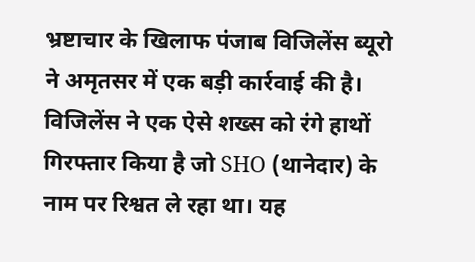भ्रष्टाचार के खिलाफ पंजाब विजिलेंस ब्यूरो ने अमृतसर में एक बड़ी कार्रवाई की है। विजिलेंस ने एक ऐसे शख्स को रंगे हाथों गिरफ्तार किया है जो SHO (थानेदार) के नाम पर रिश्वत ले रहा था। यह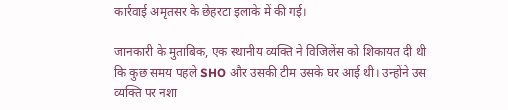कार्रवाई अमृतसर के छेहरटा इलाके में की गई।

जानकारी के मुताबिक, एक स्थानीय व्यक्ति ने विजिलेंस को शिकायत दी थी कि कुछ समय पहले SHO और उसकी टीम उसके घर आई थी। उन्होंने उस व्यक्ति पर नशा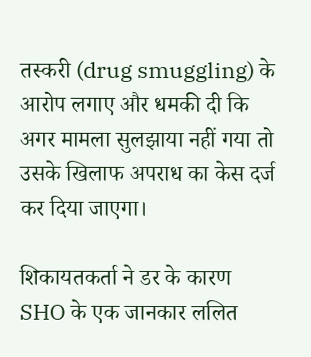तस्करी (drug smuggling) के आरोप लगाए और धमकी दी कि अगर मामला सुलझाया नहीं गया तो उसके खिलाफ अपराध का केस दर्ज कर दिया जाएगा।

शिकायतकर्ता ने डर के कारण SHO के एक जानकार ललित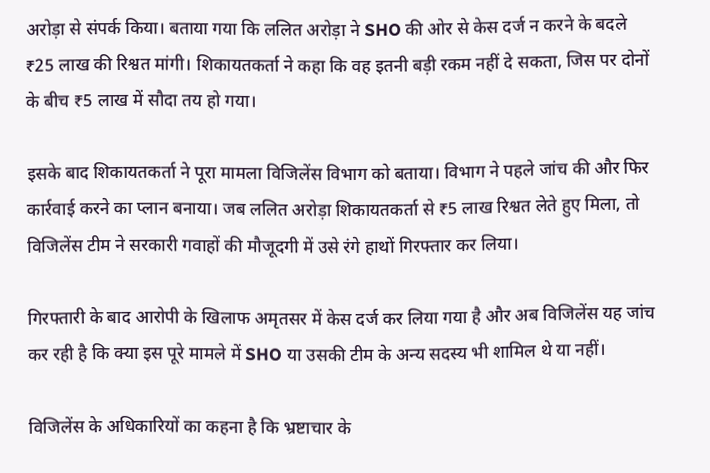अरोड़ा से संपर्क किया। बताया गया कि ललित अरोड़ा ने SHO की ओर से केस दर्ज न करने के बदले ₹25 लाख की रिश्वत मांगी। शिकायतकर्ता ने कहा कि वह इतनी बड़ी रकम नहीं दे सकता, जिस पर दोनों के बीच ₹5 लाख में सौदा तय हो गया।

इसके बाद शिकायतकर्ता ने पूरा मामला विजिलेंस विभाग को बताया। विभाग ने पहले जांच की और फिर कार्रवाई करने का प्लान बनाया। जब ललित अरोड़ा शिकायतकर्ता से ₹5 लाख रिश्वत लेते हुए मिला, तो विजिलेंस टीम ने सरकारी गवाहों की मौजूदगी में उसे रंगे हाथों गिरफ्तार कर लिया।

गिरफ्तारी के बाद आरोपी के खिलाफ अमृतसर में केस दर्ज कर लिया गया है और अब विजिलेंस यह जांच कर रही है कि क्या इस पूरे मामले में SHO या उसकी टीम के अन्य सदस्य भी शामिल थे या नहीं।

विजिलेंस के अधिकारियों का कहना है कि भ्रष्टाचार के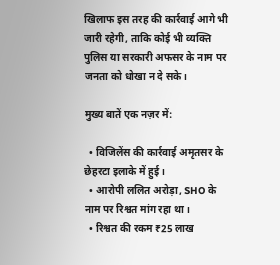खिलाफ इस तरह की कार्रवाई आगे भी जारी रहेगी, ताकि कोई भी व्यक्ति पुलिस या सरकारी अफसर के नाम पर जनता को धोखा न दे सके।

मुख्य बातें एक नज़र में:

  • विजिलेंस की कार्रवाई अमृतसर के छेहरटा इलाके में हुई।
  • आरोपी ललित अरोड़ा, SHO के नाम पर रिश्वत मांग रहा था।
  • रिश्वत की रकम ₹25 लाख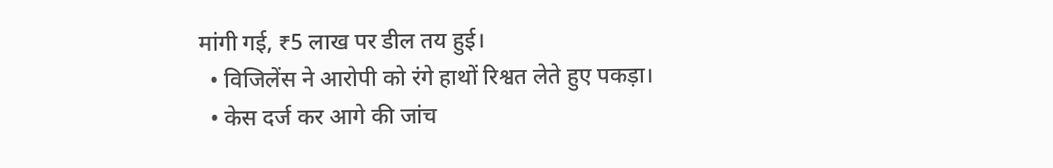मांगी गई, ₹5 लाख पर डील तय हुई।
  • विजिलेंस ने आरोपी को रंगे हाथों रिश्वत लेते हुए पकड़ा।
  • केस दर्ज कर आगे की जांच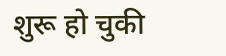शुरू हो चुकी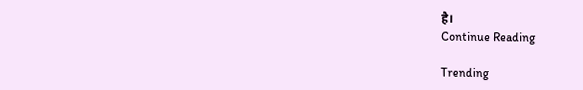है।
Continue Reading

Trending